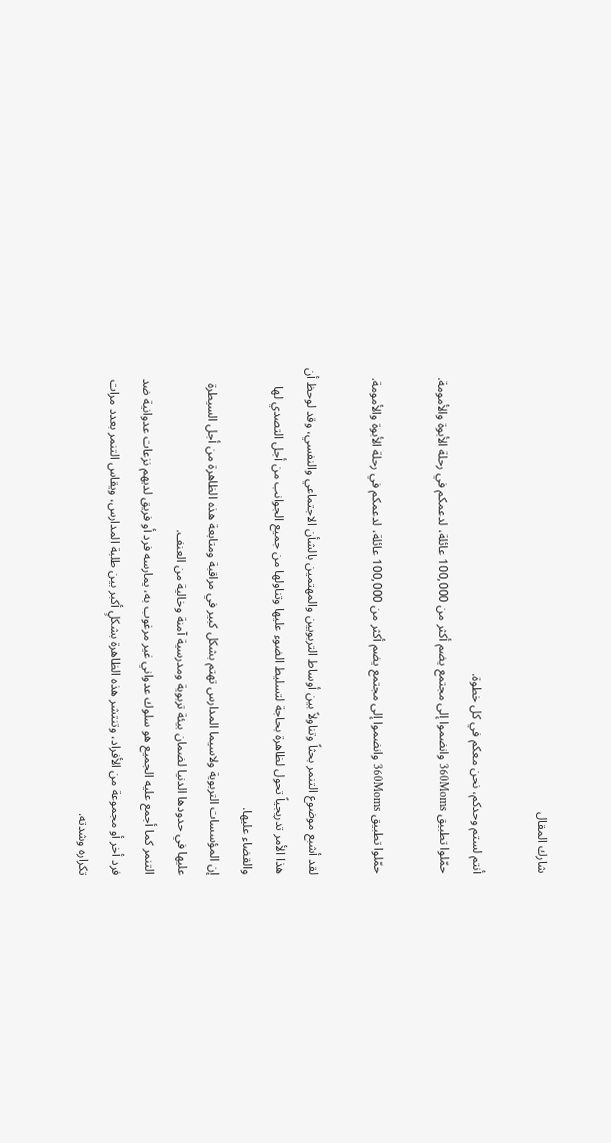شارك المقال

أنتم لستم وحدكم، نحن معكم في كل خطوة.
حمّلوا تطبيق 360Moms وانضموا إلى مجتمع يضم أكثر من 100,000 عائلة، لدعمكم في رحلة الأبوة والأمومة.

حمّلوا تطبيق 360Moms وانضموا إلى مجتمع يضم أكثر من 100,000 عائلة، لدعمكم في رحلة الأبوة والأمومة.

لقد أشبع موضوع التنمر بحثاً وتناولاً بين أوساط التربويين والمهتمين بالشأن الاجتماعي والنفسي، وقد لوحظ أن هذا الأمر تدريجياً تحول لظاهرة بحاجة لتسليط الضوء عليها وتناولها من جميع الجوانب من أجل التصدي لها والقضاء عليها.
إن المؤسسات التربوية ولاسيما المدارس تهتم بشكل كبير في مراقبة ومتابعة هذه الظاهرة من أجل السيطرة عليها في حدودها الدنيا لضمان بيئة تربوية ومدرسية آمنة وخالية من العنف.
التنمر كما أجمع عليه الجميع هو سلوك عدواني غير مرغوب به، يمارسه فرد أو فريق لديهم نزعات عدوانية ضد فرد أخر أو مجموعة من الأفراد، وتنتشر هذه الظاهرة بشكلٍ أكبر بين طلبة المدارس، ويقاس التنمر بعدد مرات تكراره وشدته.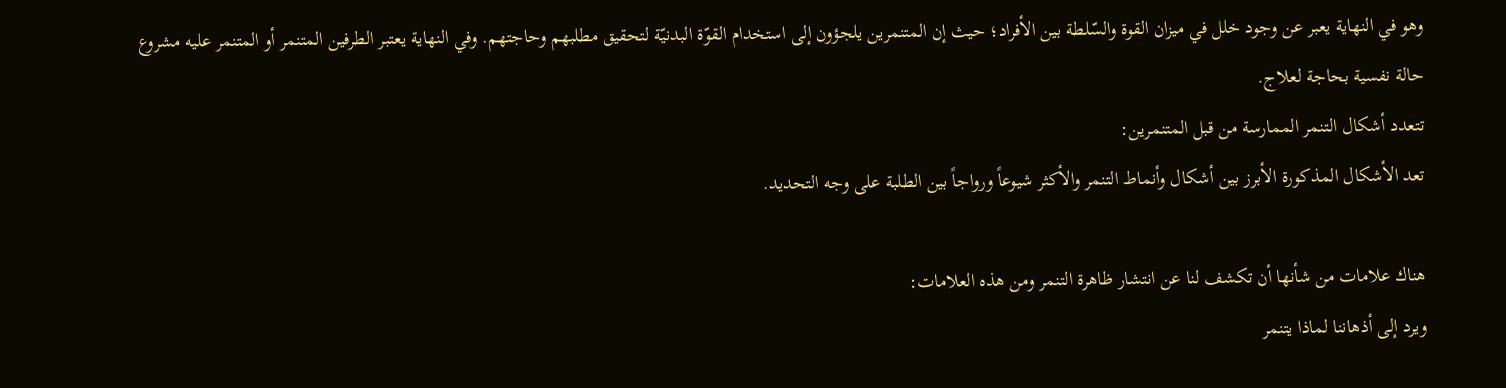وهو في النهاية يعبر عن وجود خلل في ميزان القوة والسّلطة بين الأفراد؛ حيث إن المتنمرين يلجؤون إلى استخدام القوّة البدنيّة لتحقيق مطلبهم وحاجتهم. وفي النهاية يعتبر الطرفين المتنمر أو المتنمر عليه مشروع حالة نفسية بحاجة لعلاج.
تتعدد أشكال التنمر الممارسة من قبل المتنمرين:
تعد الأشكال المذكورة الأبرز بين أشكال وأنماط التنمر والأكثر شيوعاً ورواجاً بين الطلبة على وجه التحديد.

هناك علامات من شأنها أن تكشف لنا عن انتشار ظاهرة التنمر ومن هذه العلامات:
ويرد إلى أذهاننا لماذا يتنمر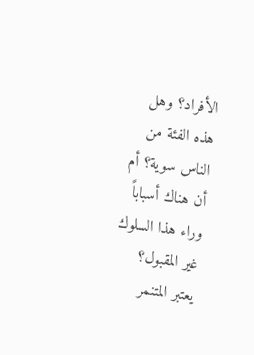الأفراد؟ وهل هذه الفئة من الناس سوية؟ أم أن هناك أسباباً وراء هذا السلوك غير المقبول؟
يعتبر المتنمر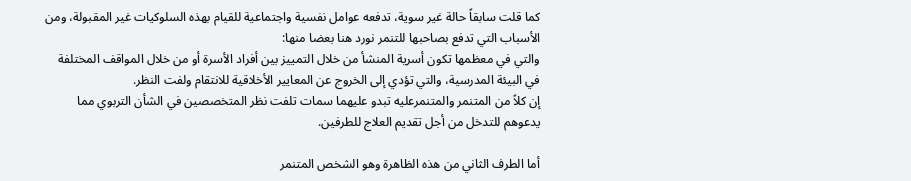كما قلت سابقاً حالة غير سوية، تدفعه عوامل نفسية واجتماعية للقيام بهذه السلوكيات غير المقبولة، ومن الأسباب التي تدفع بصاحبها للتنمر نورد هنا بعضا منها:
والتي في معظمها تكون أسرية المنشأ من خلال التمييز بين أفراد الأسرة أو من خلال المواقف المختلفة في البيئة المدرسية، والتي تؤدي إلى الخروج عن المعايير الأخلاقية للانتقام ولفت النظر.
إن كلاً من المتنمر والمتنمرعليه تبدو عليهما سمات تلفت نظر المتخصصين في الشأن التربوي مما يدعوهم للتدخل من أجل تقديم العلاج للطرفين.

أما الطرف الثاني من هذه الظاهرة وهو الشخص المتنمر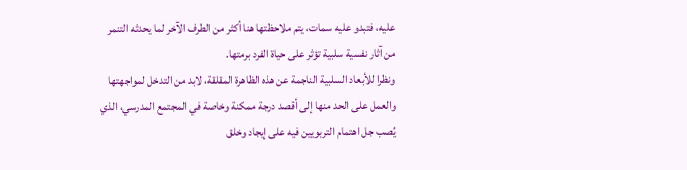عليه، فتبدو عليه سمات، يتم ملاحظتها هنا أكثر من الطرف الآخر لما يحدثه التنمر من آثار نفسية سلبية تؤثر على حياة الفرد برمتها.
ونظرا للأبعاد السلبية الناجمة عن هذه الظاهرة المقلقة، لابد من التدخل لمواجهتها والعمل على الحد منها إلى أقصد درجة ممكنة وخاصة في المجتمع المدرسي، الذي يُصب جل اهتمام التربويين فيه على إيجاد وخلق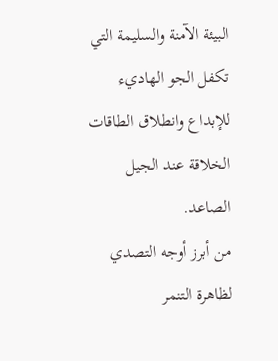البيئة الآمنة والسليمة التي تكفل الجو الهاديء للإبداع وانطلاق الطاقات الخلاقة عند الجيل الصاعد.
من أبرز أوجه التصدي لظاهرة التنمر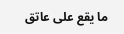ما يقع على عاتق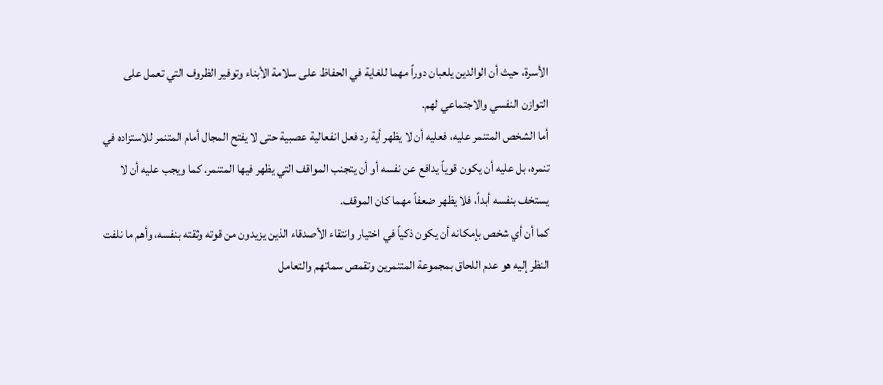الأسرة، حيث أن الوالدين يلعبان دوراً مهما للغاية في الحفاظ على سلامة الأبناء وتوفير الظروف التي تعمل على التوازن النفسي والاجتماعي لهم.
أما الشخص المتنمر عليه، فعليه أن لا يظهر أية رد فعل انفعالية عصبية حتى لا يفتح المجال أمام المتنمر للاستزاده في تنمره، بل عليه أن يكون قوياً يدافع عن نفسه أو أن يتجنب المواقف التي يظهر فيها المتنمر. كما ويجب عليه أن لا يستخف بنفسه أبداً، فلا يظهر ضعفاً مهما كان الموقف.
كما أن أي شخص بإمكانه أن يكون ذكياً في اختيار وانتقاء الأصدقاء الذين يزيدون من قوته وثقته بنفسه، وأهم ما نلفت النظر إليه هو عدم اللحاق بمجموعة المتنمرين وتقمص سماتهم والتعامل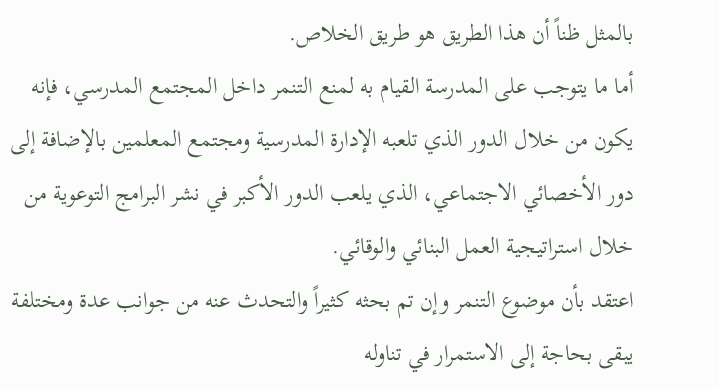بالمثل ظناً أن هذا الطريق هو طريق الخلاص.
أما ما يتوجب على المدرسة القيام به لمنع التنمر داخل المجتمع المدرسي، فإنه يكون من خلال الدور الذي تلعبه الإدارة المدرسية ومجتمع المعلمين بالإضافة إلى دور الأخصائي الاجتماعي، الذي يلعب الدور الأكبر في نشر البرامج التوعوية من خلال استراتيجية العمل البنائي والوقائي.
اعتقد بأن موضوع التنمر وإن تم بحثه كثيراً والتحدث عنه من جوانب عدة ومختلفة يبقى بحاجة إلى الاستمرار في تناوله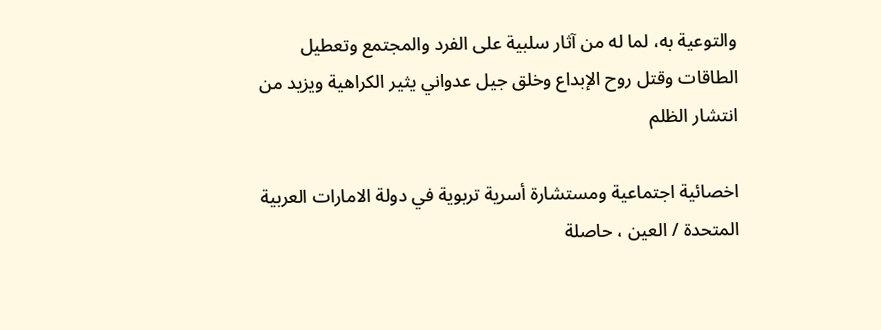والتوعية به، لما له من آثار سلبية على الفرد والمجتمع وتعطيل الطاقات وقتل روح الإبداع وخلق جيل عدواني يثير الكراهية ويزيد من انتشار الظلم

اخصائية اجتماعية ومستشارة أسرية تربوية في دولة الامارات العربية المتحدة / العين ، حاصلة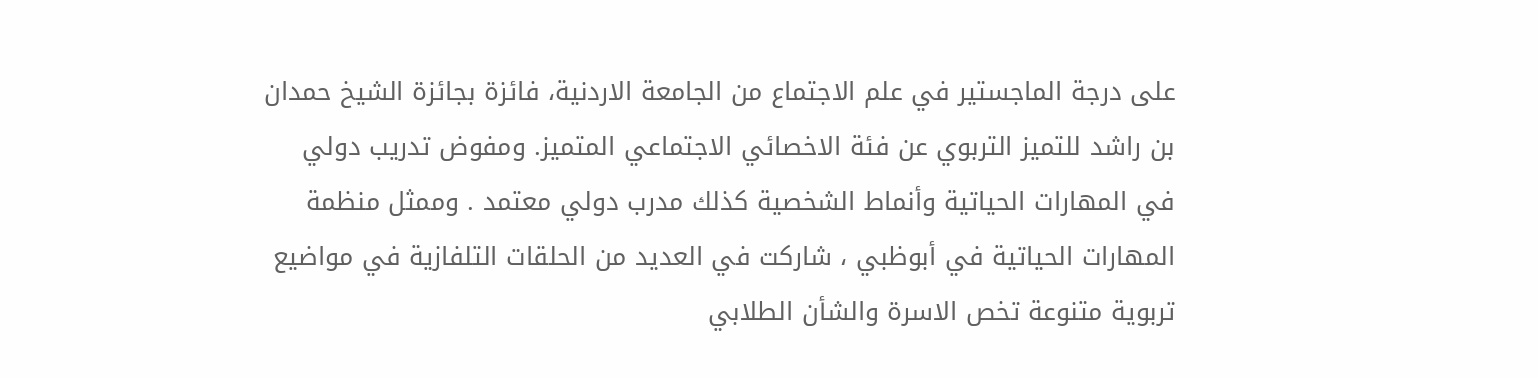على درجة الماجستير في علم الاجتماع من الجامعة الاردنية، فائزة بجائزة الشيخ حمدان بن راشد للتميز التربوي عن فئة الاخصائي الاجتماعي المتميز. ومفوض تدريب دولي في المهارات الحياتية وأنماط الشخصية كذلك مدرب دولي معتمد . وممثل منظمة المهارات الحياتية في أبوظبي ، شاركت في العديد من الحلقات التلفازية في مواضيع تربوية متنوعة تخص الاسرة والشأن الطلابي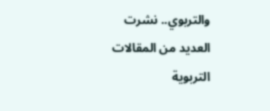والتربوي.. نشرت العديد من المقالات التربوية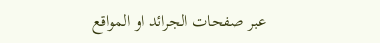عبر صفحات الجرائد او المواقع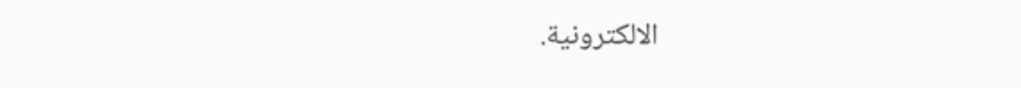الالكترونية.